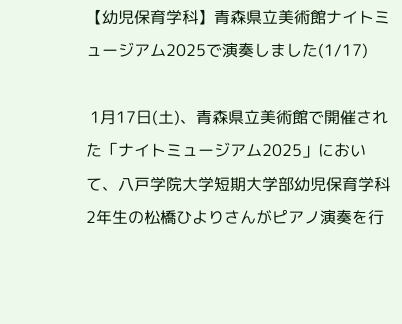【幼児保育学科】青森県立美術館ナイトミュージアム2025で演奏しました(1/17)

 1月17日(土)、青森県立美術館で開催された「ナイトミュージアム2025」において、八戸学院大学短期大学部幼児保育学科2年生の松橋ひよりさんがピアノ演奏を行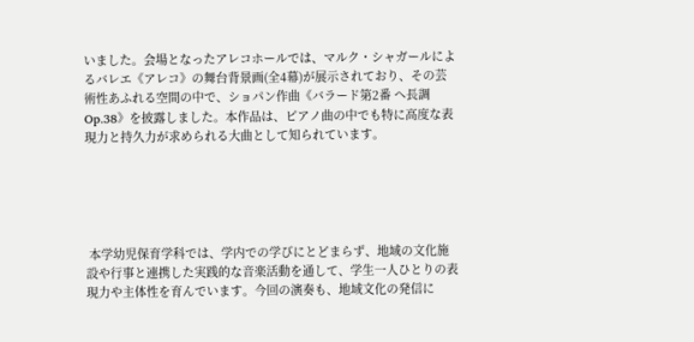いました。会場となったアレコホールでは、マルク・シャガールによるバレエ《アレコ》の舞台背景画(全4幕)が展示されており、その芸術性あふれる空間の中で、ショパン作曲《バラード第2番 ヘ長調 Op.38》を披露しました。本作品は、ピアノ曲の中でも特に高度な表現力と持久力が求められる大曲として知られています。





 本学幼児保育学科では、学内での学びにとどまらず、地域の文化施設や行事と連携した実践的な音楽活動を通して、学生一人ひとりの表現力や主体性を育んでいます。今回の演奏も、地域文化の発信に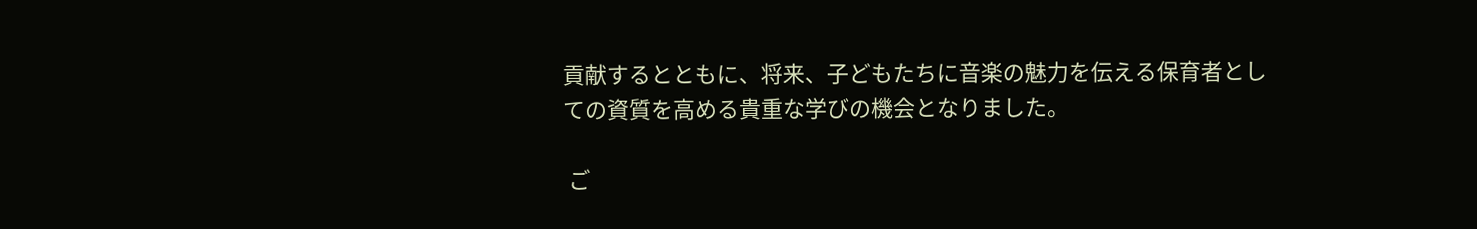貢献するとともに、将来、子どもたちに音楽の魅力を伝える保育者としての資質を高める貴重な学びの機会となりました。

 ご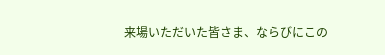来場いただいた皆さま、ならびにこの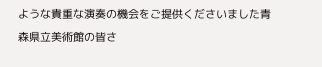ような貴重な演奏の機会をご提供くださいました青森県立美術館の皆さ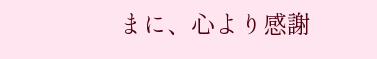まに、心より感謝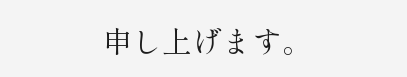申し上げます。